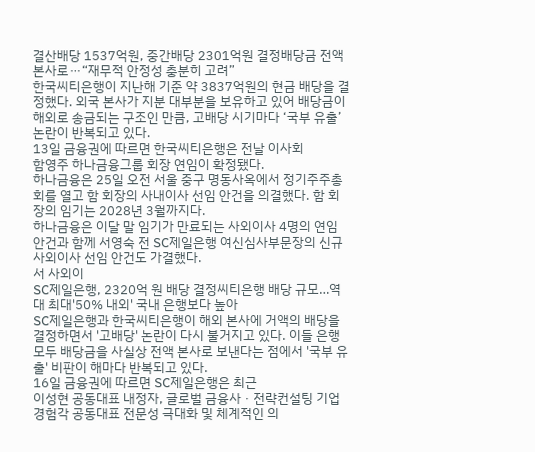결산배당 1537억원, 중간배당 2301억원 결정배당금 전액 본사로⋯“재무적 안정성 충분히 고려”
한국씨티은행이 지난해 기준 약 3837억원의 현금 배당을 결정했다. 외국 본사가 지분 대부분을 보유하고 있어 배당금이 해외로 송금되는 구조인 만큼, 고배당 시기마다 ‘국부 유출’ 논란이 반복되고 있다.
13일 금융권에 따르면 한국씨티은행은 전날 이사회
함영주 하나금융그룹 회장 연임이 확정됐다.
하나금융은 25일 오전 서울 중구 명동사옥에서 정기주주총회를 열고 함 회장의 사내이사 선임 안건을 의결했다. 함 회장의 임기는 2028년 3월까지다.
하나금융은 이달 말 임기가 만료되는 사외이사 4명의 연임 안건과 함께 서영숙 전 SC제일은행 여신심사부문장의 신규 사외이사 선임 안건도 가결했다.
서 사외이
SC제일은행, 2320억 원 배당 결정씨티은행 배당 규모…역대 최대'50% 내외' 국내 은행보다 높아
SC제일은행과 한국씨티은행이 해외 본사에 거액의 배당을 결정하면서 '고배당' 논란이 다시 불거지고 있다. 이들 은행 모두 배당금을 사실상 전액 본사로 보낸다는 점에서 '국부 유출' 비판이 해마다 반복되고 있다.
16일 금융권에 따르면 SC제일은행은 최근
이성현 공동대표 내정자, 글로벌 금융사ㆍ전략컨설팅 기업 경험각 공동대표 전문성 극대화 및 체계적인 의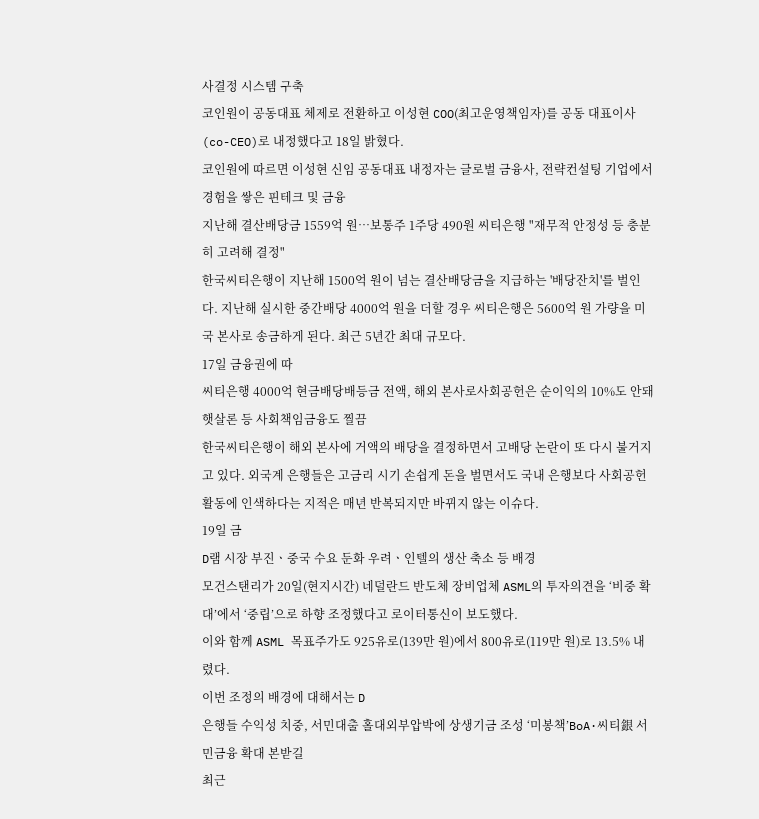사결정 시스템 구축
코인원이 공동대표 체제로 전환하고 이성현 COO(최고운영책임자)를 공동 대표이사(co-CEO)로 내정했다고 18일 밝혔다.
코인원에 따르면 이성현 신임 공동대표 내정자는 글로벌 금융사, 전략컨설팅 기업에서 경험을 쌓은 핀테크 및 금융
지난해 결산배당금 1559억 원…보통주 1주당 490원 씨티은행 "재무적 안정성 등 충분히 고려해 결정"
한국씨티은행이 지난해 1500억 원이 넘는 결산배당금을 지급하는 '배당잔치'를 벌인다. 지난해 실시한 중간배당 4000억 원을 더할 경우 씨티은행은 5600억 원 가량을 미국 본사로 송금하게 된다. 최근 5년간 최대 규모다.
17일 금융권에 따
씨티은행 4000억 현금배당배등금 전액, 해외 본사로사회공헌은 순이익의 10%도 안돼햇살론 등 사회책임금융도 찔끔
한국씨티은행이 해외 본사에 거액의 배당을 결정하면서 고배당 논란이 또 다시 불거지고 있다. 외국계 은행들은 고금리 시기 손쉽게 돈을 벌면서도 국내 은행보다 사회공헌 활동에 인색하다는 지적은 매년 반복되지만 바뀌지 않는 이슈다.
19일 금
D램 시장 부진ㆍ중국 수요 둔화 우려ㆍ인텔의 생산 축소 등 배경
모건스탠리가 20일(현지시간) 네덜란드 반도체 장비업체 ASML의 투자의견을 ‘비중 확대’에서 ‘중립’으로 하향 조정했다고 로이터통신이 보도했다.
이와 함께 ASML 목표주가도 925유로(139만 원)에서 800유로(119만 원)로 13.5% 내렸다.
이번 조정의 배경에 대해서는 D
은행들 수익성 치중, 서민대출 홀대외부압박에 상생기금 조성 ‘미봉책’BoA·씨티銀 서민금융 확대 본받길
최근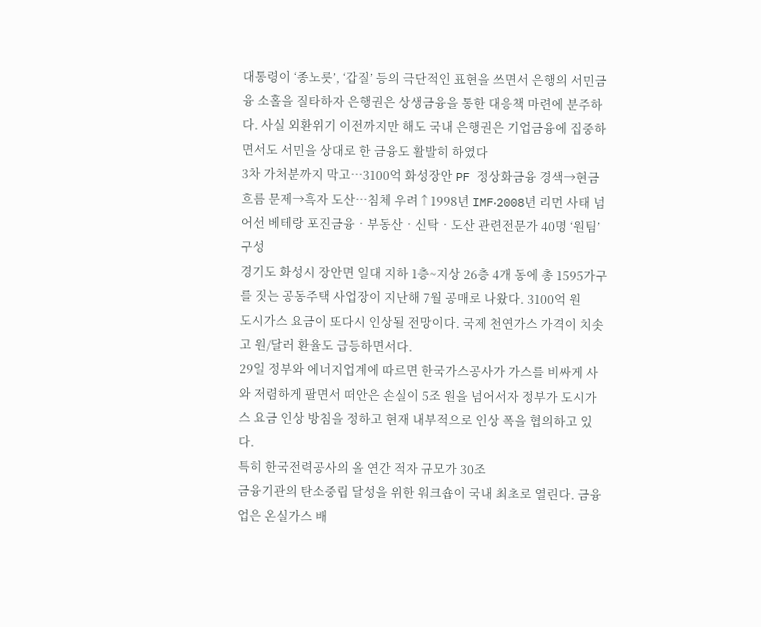대통령이 ‘종노릇’, ‘갑질’ 등의 극단적인 표현을 쓰면서 은행의 서민금융 소홀을 질타하자 은행권은 상생금융을 통한 대응책 마련에 분주하다. 사실 외환위기 이전까지만 해도 국내 은행권은 기업금융에 집중하면서도 서민을 상대로 한 금융도 활발히 하였다
3차 가처분까지 막고…3100억 화성장안 PF 정상화금융 경색→현금흐름 문제→흑자 도산…침체 우려↑1998년 IMF‧2008년 리먼 사태 넘어선 베테랑 포진금융‧부동산‧신탁‧도산 관련전문가 40명 ‘원팀’ 구성
경기도 화성시 장안면 일대 지하 1층~지상 26층 4개 동에 총 1595가구를 짓는 공동주택 사업장이 지난해 7월 공매로 나왔다. 3100억 원
도시가스 요금이 또다시 인상될 전망이다. 국제 천연가스 가격이 치솟고 원/달러 환율도 급등하면서다.
29일 정부와 에너지업계에 따르면 한국가스공사가 가스를 비싸게 사와 저렴하게 팔면서 떠안은 손실이 5조 원을 넘어서자 정부가 도시가스 요금 인상 방침을 정하고 현재 내부적으로 인상 폭을 협의하고 있다.
특히 한국전력공사의 올 연간 적자 규모가 30조
금융기관의 탄소중립 달성을 위한 워크숍이 국내 최초로 열린다. 금융업은 온실가스 배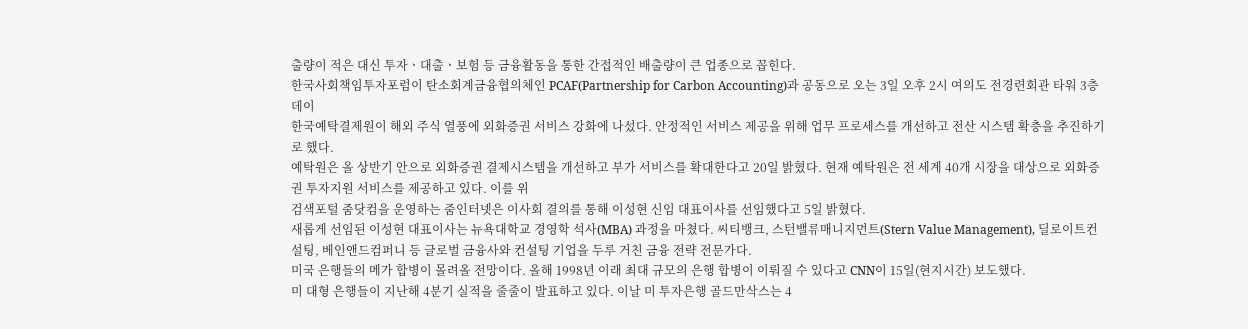출량이 적은 대신 투자ㆍ대출ㆍ보험 등 금융활동을 통한 간접적인 배출량이 큰 업종으로 꼽힌다.
한국사회책임투자포럼이 탄소회계금융협의체인 PCAF(Partnership for Carbon Accounting)과 공동으로 오는 3일 오후 2시 여의도 전경련회관 타워 3층 데이
한국예탁결제원이 해외 주식 열풍에 외화증권 서비스 강화에 나섰다. 안정적인 서비스 제공을 위해 업무 프로세스를 개선하고 전산 시스템 확충을 추진하기로 했다.
예탁원은 올 상반기 안으로 외화증권 결제시스템을 개선하고 부가 서비스를 확대한다고 20일 밝혔다. 현재 예탁원은 전 세계 40개 시장을 대상으로 외화증권 투자지원 서비스를 제공하고 있다. 이를 위
검색포털 줌닷컴을 운영하는 줌인터넷은 이사회 결의를 통해 이성현 신임 대표이사를 선임했다고 5일 밝혔다.
새롭게 선임된 이성현 대표이사는 뉴욕대학교 경영학 석사(MBA) 과정을 마쳤다. 씨티뱅크, 스턴밸류매니지먼트(Stern Value Management), 딜로이트컨설팅, 베인앤드컴퍼니 등 글로벌 금융사와 컨설팅 기업을 두루 거친 금융 전략 전문가다.
미국 은행들의 메가 합병이 몰려올 전망이다. 올해 1998년 이래 최대 규모의 은행 합병이 이뤄질 수 있다고 CNN이 15일(현지시간) 보도했다.
미 대형 은행들이 지난해 4분기 실적을 줄줄이 발표하고 있다. 이날 미 투자은행 골드만삭스는 4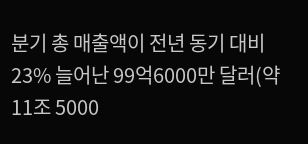분기 총 매출액이 전년 동기 대비 23% 늘어난 99억6000만 달러(약 11조 5000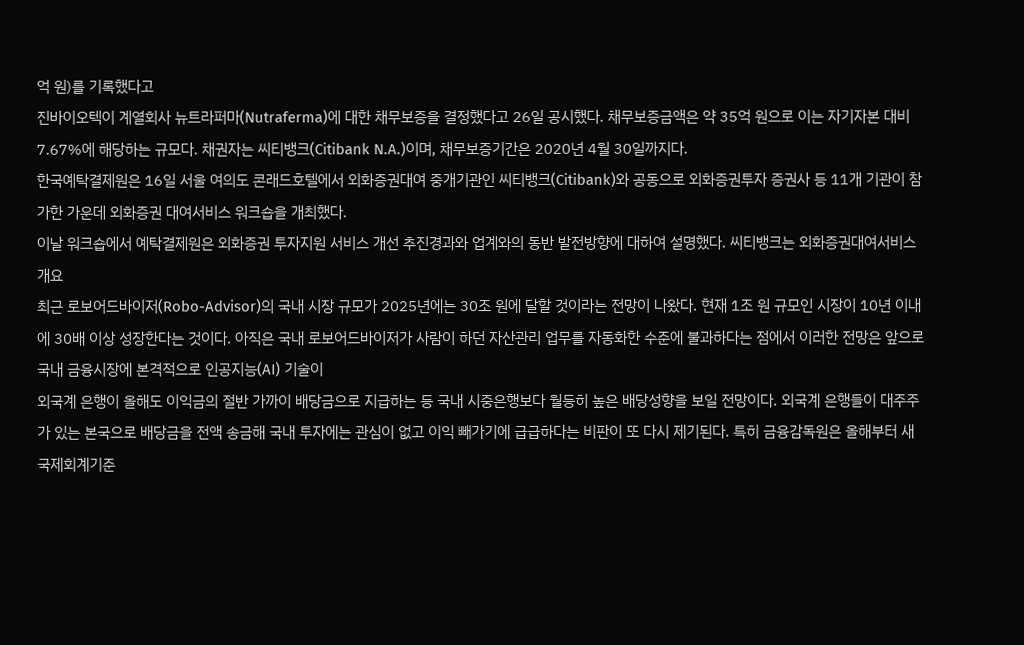억 원)를 기록했다고
진바이오텍이 계열회사 뉴트라퍼마(Nutraferma)에 대한 채무보증을 결정했다고 26일 공시했다. 채무보증금액은 약 35억 원으로 이는 자기자본 대비 7.67%에 해당하는 규모다. 채권자는 씨티뱅크(Citibank N.A.)이며, 채무보증기간은 2020년 4월 30일까지다.
한국예탁결제원은 16일 서울 여의도 콘래드호텔에서 외화증권대여 중개기관인 씨티뱅크(Citibank)와 공동으로 외화증권투자 증권사 등 11개 기관이 참가한 가운데 외화증권 대여서비스 워크숍을 개최했다.
이날 워크숍에서 예탁결제원은 외화증권 투자지원 서비스 개선 추진경과와 업계와의 동반 발전방향에 대하여 설명했다. 씨티뱅크는 외화증권대여서비스 개요
최근 로보어드바이저(Robo-Advisor)의 국내 시장 규모가 2025년에는 30조 원에 달할 것이라는 전망이 나왔다. 현재 1조 원 규모인 시장이 10년 이내에 30배 이상 성장한다는 것이다. 아직은 국내 로보어드바이저가 사람이 하던 자산관리 업무를 자동화한 수준에 불과하다는 점에서 이러한 전망은 앞으로 국내 금융시장에 본격적으로 인공지능(AI) 기술이
외국계 은행이 올해도 이익금의 절반 가까이 배당금으로 지급하는 등 국내 시중은행보다 월등히 높은 배당성향을 보일 전망이다. 외국계 은행들이 대주주가 있는 본국으로 배당금을 전액 송금해 국내 투자에는 관심이 없고 이익 빼가기에 급급하다는 비판이 또 다시 제기된다. 특히 금융감독원은 올해부터 새 국제회계기준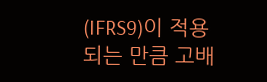(IFRS9)이 적용되는 만큼 고배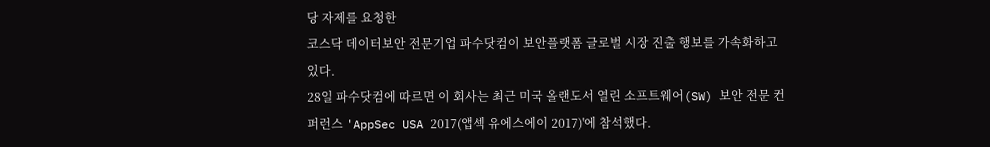당 자제를 요청한
코스닥 데이터보안 전문기업 파수닷컴이 보안플랫폼 글로벌 시장 진출 행보를 가속화하고 있다.
28일 파수닷컴에 따르면 이 회사는 최근 미국 올랜도서 열린 소프트웨어(SW) 보안 전문 컨퍼런스 'AppSec USA 2017(앱섹 유에스에이 2017)'에 참석했다.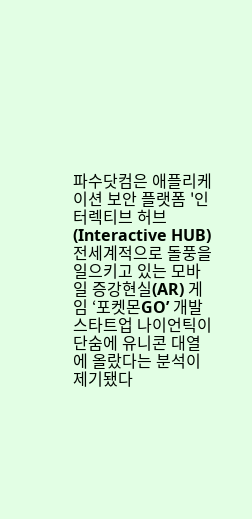파수닷컴은 애플리케이션 보안 플랫폼 '인터렉티브 허브(Interactive HUB)
전세계적으로 돌풍을 일으키고 있는 모바일 증강현실(AR) 게임 ‘포켓몬GO’ 개발 스타트업 나이언틱이 단숨에 유니콘 대열에 올랐다는 분석이 제기됐다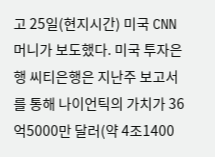고 25일(현지시간) 미국 CNN머니가 보도했다. 미국 투자은행 씨티은행은 지난주 보고서를 통해 나이언틱의 가치가 36억5000만 달러(약 4조1400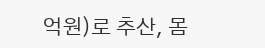억원)로 추산, 몸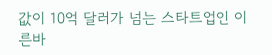값이 10억 달러가 넘는 스타트업인 이른바